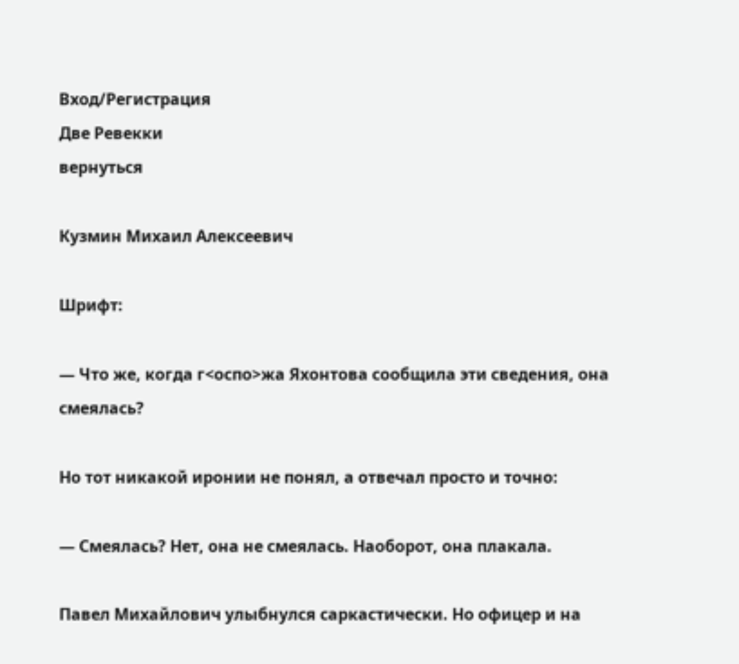Вход/Регистрация
Две Ревекки
вернуться

Кузмин Михаил Алексеевич

Шрифт:

— Что же, когда г<оспо>жа Яхонтова сообщила эти сведения, она смеялась?

Но тот никакой иронии не понял, а отвечал просто и точно:

— Смеялась? Нет, она не смеялась. Наоборот, она плакала.

Павел Михайлович улыбнулся саркастически. Но офицер и на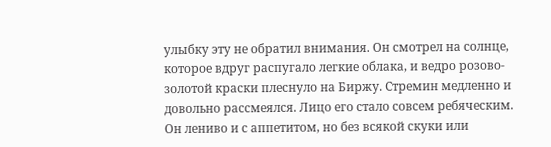улыбку эту не обратил внимания. Он смотрел на солнце, которое вдруг распугало легкие облака, и ведро розово-золотой краски плеснуло на Биржу. Стремин медленно и довольно рассмеялся. Лицо его стало совсем ребяческим. Он лениво и с аппетитом, но без всякой скуки или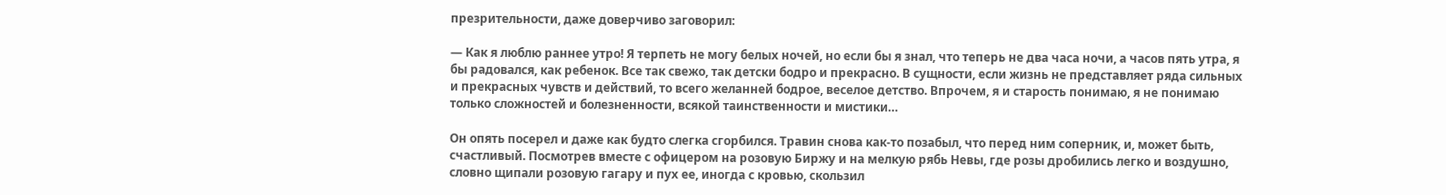презрительности, даже доверчиво заговорил:

— Как я люблю раннее утро! Я терпеть не могу белых ночей, но если бы я знал, что теперь не два часа ночи, а часов пять утра, я бы радовался, как ребенок. Все так свежо, так детски бодро и прекрасно. В сущности, если жизнь не представляет ряда сильных и прекрасных чувств и действий, то всего желанней бодрое, веселое детство. Впрочем, я и старость понимаю, я не понимаю только сложностей и болезненности, всякой таинственности и мистики…

Он опять посерел и даже как будто слегка сгорбился. Травин снова как-то позабыл, что перед ним соперник, и, может быть, счастливый. Посмотрев вместе с офицером на розовую Биржу и на мелкую рябь Невы, где розы дробились легко и воздушно, словно щипали розовую гагару и пух ее, иногда с кровью, скользил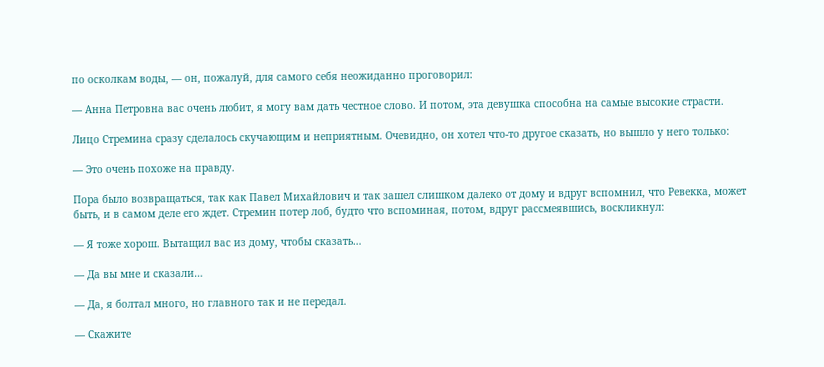по осколкам воды, — он, пожалуй, для самого себя неожиданно проговорил:

— Анна Петровна вас очень любит, я могу вам дать честное слово. И потом, эта девушка способна на самые высокие страсти.

Лицо Стремина сразу сделалось скучающим и неприятным. Очевидно, он хотел что-то другое сказать, но вышло у него только:

— Это очень похоже на правду.

Пора было возвращаться, так как Павел Михайлович и так зашел слишком далеко от дому и вдруг вспомнил, что Ревекка, может быть, и в самом деле его ждет. Стремин потер лоб, будто что вспоминая, потом, вдруг рассмеявшись, воскликнул:

— Я тоже хорош. Вытащил вас из дому, чтобы сказать…

— Да вы мне и сказали…

— Да, я болтал много, но главного так и не передал.

— Скажите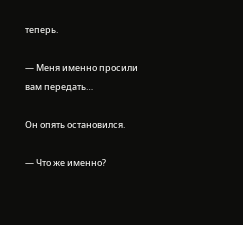теперь.

— Меня именно просили вам передать…

Он опять остановился.

— Что же именно?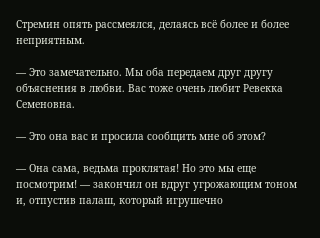Стремин опять рассмеялся, делаясь всё более и более неприятным.

— Это замечательно. Мы оба передаем друг другу объяснения в любви. Вас тоже очень любит Ревекка Семеновна.

— Это она вас и просила сообщить мне об этом?

— Она сама, ведьма проклятая! Но это мы еще посмотрим! — закончил он вдруг угрожающим тоном и, отпустив палаш, который игрушечно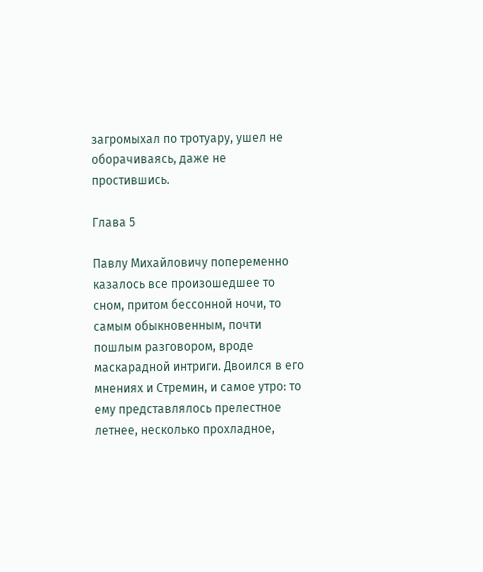загромыхал по тротуару, ушел не оборачиваясь, даже не простившись.

Глава 5

Павлу Михайловичу попеременно казалось все произошедшее то сном, притом бессонной ночи, то самым обыкновенным, почти пошлым разговором, вроде маскарадной интриги. Двоился в его мнениях и Стремин, и самое утро: то ему представлялось прелестное летнее, несколько прохладное,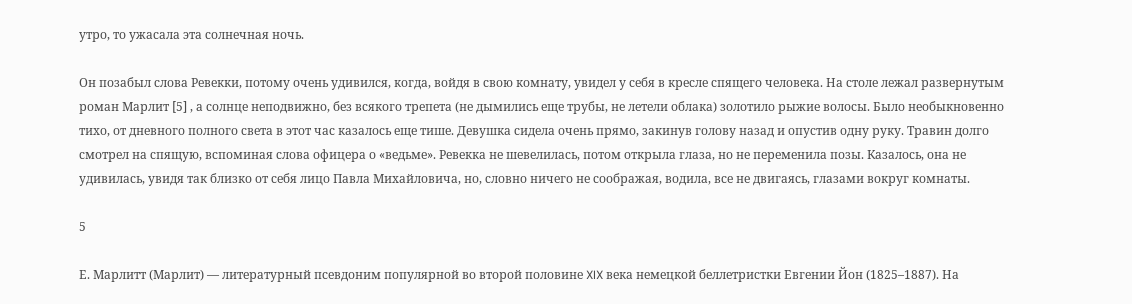утро, то ужасала эта солнечная ночь.

Он позабыл слова Ревекки, потому очень удивился, когда, войдя в свою комнату, увидел у себя в кресле спящего человека. На столе лежал развернутым роман Марлит [5] , а солнце неподвижно, без всякого трепета (не дымились еще трубы, не летели облака) золотило рыжие волосы. Было необыкновенно тихо, от дневного полного света в этот час казалось еще тише. Девушка сидела очень прямо, закинув голову назад и опустив одну руку. Травин долго смотрел на спящую, вспоминая слова офицера о «ведьме». Ревекка не шевелилась, потом открыла глаза, но не переменила позы. Казалось, она не удивилась, увидя так близко от себя лицо Павла Михайловича, но, словно ничего не соображая, водила, все не двигаясь, глазами вокруг комнаты.

5

Е. Марлитт (Марлит) — литературный псевдоним популярной во второй половине XIX века немецкой беллетристки Евгении Йон (1825–1887). На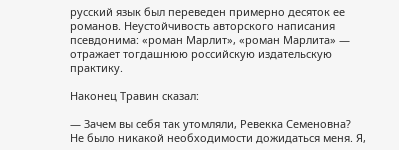русский язык был переведен примерно десяток ее романов. Неустойчивость авторского написания псевдонима: «роман Марлит», «роман Марлита» — отражает тогдашнюю российскую издательскую практику.

Наконец Травин сказал:

— Зачем вы себя так утомляли, Ревекка Семеновна? Не было никакой необходимости дожидаться меня. Я,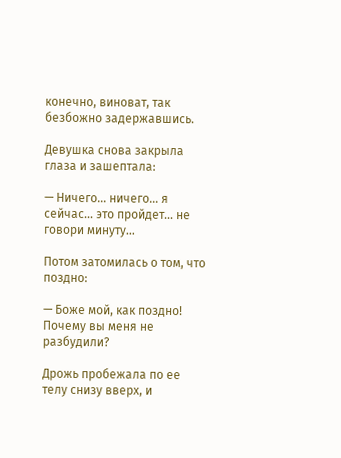конечно, виноват, так безбожно задержавшись.

Девушка снова закрыла глаза и зашептала:

— Ничего… ничего… я сейчас… это пройдет… не говори минуту…

Потом затомилась о том, что поздно:

— Боже мой, как поздно! Почему вы меня не разбудили?

Дрожь пробежала по ее телу снизу вверх, и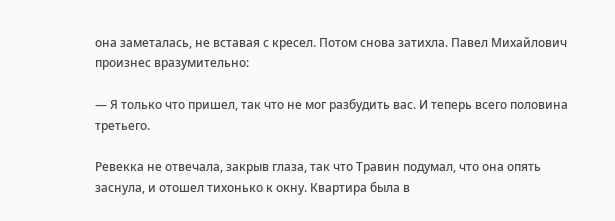она заметалась, не вставая с кресел. Потом снова затихла. Павел Михайлович произнес вразумительно:

— Я только что пришел, так что не мог разбудить вас. И теперь всего половина третьего.

Ревекка не отвечала, закрыв глаза, так что Травин подумал, что она опять заснула, и отошел тихонько к окну. Квартира была в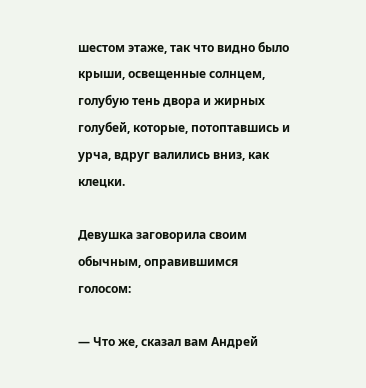шестом этаже, так что видно было крыши, освещенные солнцем, голубую тень двора и жирных голубей, которые, потоптавшись и урча, вдруг валились вниз, как клецки.

Девушка заговорила своим обычным, оправившимся голосом:

— Что же, сказал вам Андрей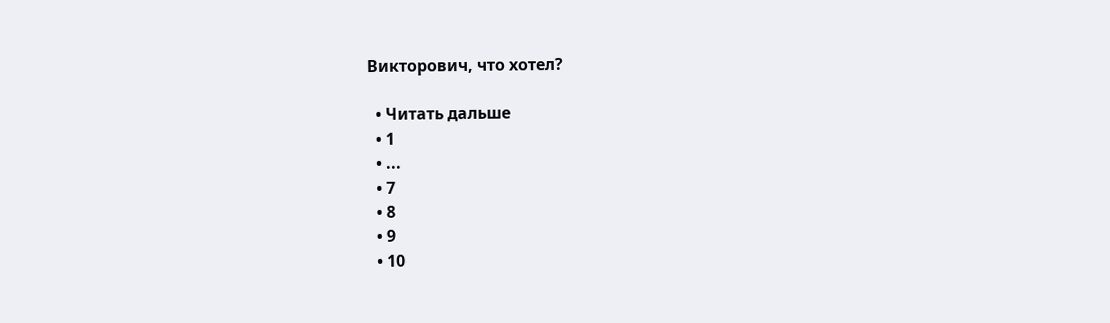Викторович, что хотел?

  • Читать дальше
  • 1
  • ...
  • 7
  • 8
  • 9
  • 10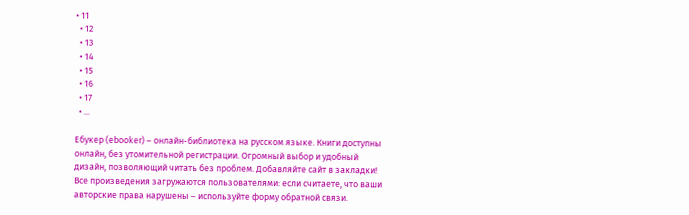• 11
  • 12
  • 13
  • 14
  • 15
  • 16
  • 17
  • ...

Ебукер (ebooker) – онлайн-библиотека на русском языке. Книги доступны онлайн, без утомительной регистрации. Огромный выбор и удобный дизайн, позволяющий читать без проблем. Добавляйте сайт в закладки! Все произведения загружаются пользователями: если считаете, что ваши авторские права нарушены – используйте форму обратной связи.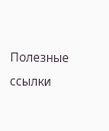Полезные ссылки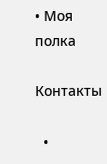• Моя полка

Контакты

  •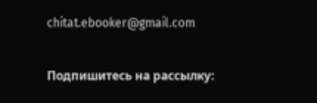chitat.ebooker@gmail.com

Подпишитесь на рассылку: